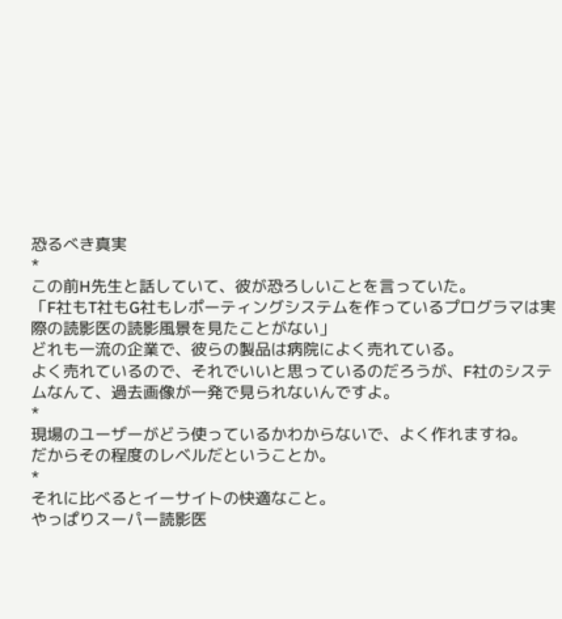恐るべき真実
*
この前H先生と話していて、彼が恐ろしいことを言っていた。
「F社もT社もG社もレポーティングシステムを作っているプログラマは実際の読影医の読影風景を見たことがない」
どれも一流の企業で、彼らの製品は病院によく売れている。
よく売れているので、それでいいと思っているのだろうが、F社のシステムなんて、過去画像が一発で見られないんですよ。
*
現場のユーザーがどう使っているかわからないで、よく作れますね。
だからその程度のレベルだということか。
*
それに比べるとイーサイトの快適なこと。
やっぱりスーパー読影医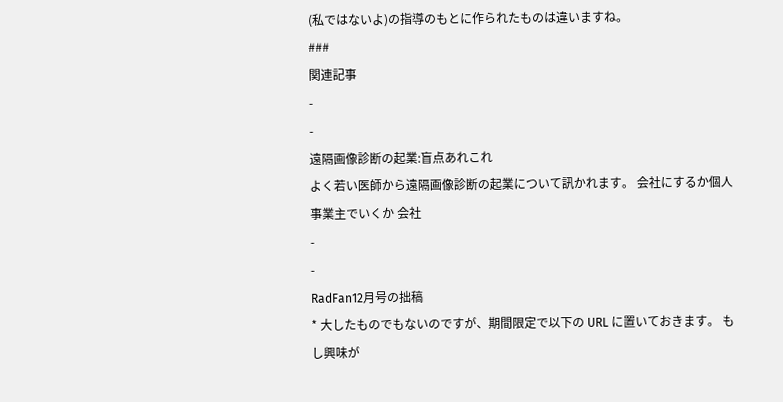(私ではないよ)の指導のもとに作られたものは違いますね。
###
関連記事
-
-
遠隔画像診断の起業:盲点あれこれ
よく若い医師から遠隔画像診断の起業について訊かれます。 会社にするか個人事業主でいくか 会社
-
-
RadFan12月号の拙稿
* 大したものでもないのですが、期間限定で以下の URL に置いておきます。 もし興味が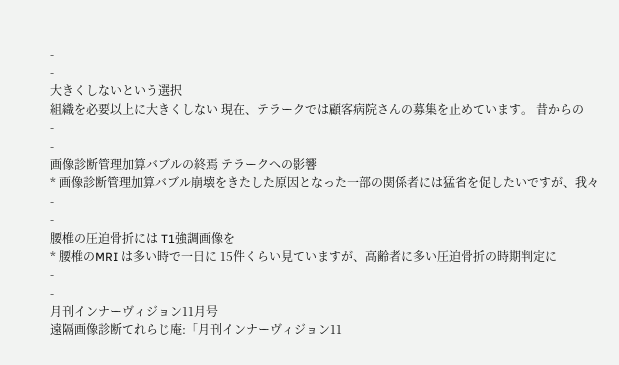-
-
大きくしないという選択
組織を必要以上に大きくしない 現在、テラークでは顧客病院さんの募集を止めています。 昔からの
-
-
画像診断管理加算バブルの終焉 テラークへの影響
* 画像診断管理加算バブル崩壊をきたした原因となった一部の関係者には猛省を促したいですが、我々
-
-
腰椎の圧迫骨折には T1強調画像を
* 腰椎のMRI は多い時で一日に 15件くらい見ていますが、高齢者に多い圧迫骨折の時期判定に
-
-
月刊インナーヴィジョン11月号
遠隔画像診断てれらじ庵:「月刊インナーヴィジョン11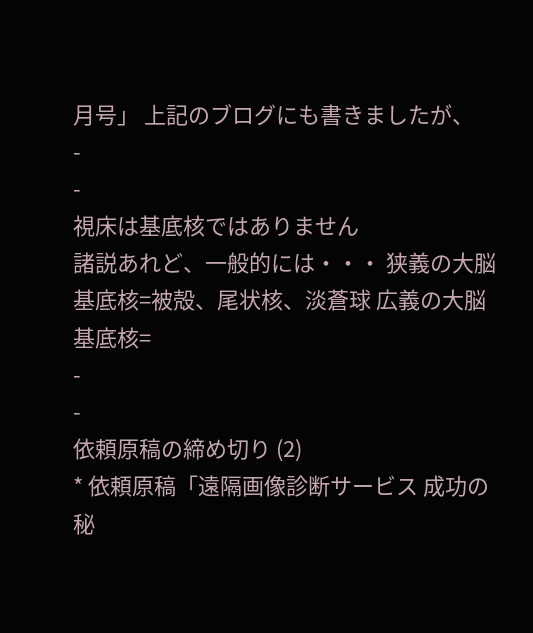月号」 上記のブログにも書きましたが、
-
-
視床は基底核ではありません
諸説あれど、一般的には・・・ 狭義の大脳基底核=被殻、尾状核、淡蒼球 広義の大脳基底核=
-
-
依頼原稿の締め切り (2)
* 依頼原稿「遠隔画像診断サービス 成功の秘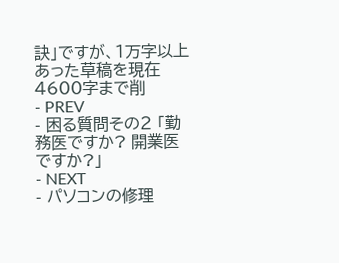訣」ですが、1万字以上あった草稿を現在 4600字まで削
- PREV
- 困る質問その2 「勤務医ですか? 開業医ですか?」
- NEXT
- パソコンの修理